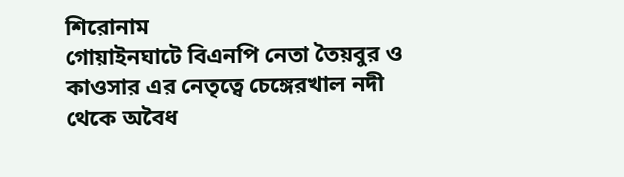শিরোনাম
গোয়াইনঘাটে বিএনপি নেতা তৈয়বুর ও কাওসার এর নেতৃত্বে চেঙ্গেরখাল নদী থেকে অবৈধ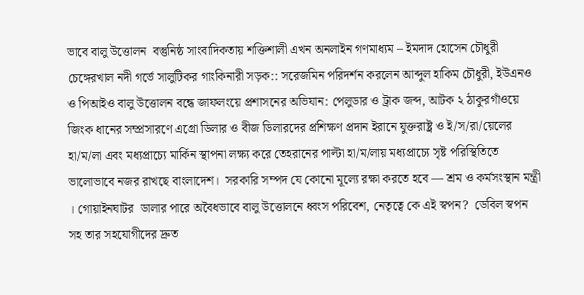ভাবে বালু উত্তোলন  বস্তুনিষ্ঠ সাংবাদিকতায় শক্তিশালী এখন অনলাইন গণমাধ্যম – ইমদাদ হোসেন চৌধুরী  চেঙ্গেরখাল নদী গর্ভে সালুটিকর গাংকিনারী সড়ক:: সরেজমিন পরিদর্শন করলেন আব্দুল হাকিম চৌধুরী, ইউএনও ও পিআইও বালু উত্তোলন বন্ধে জাফলংয়ে প্রশাসনের অভিযান: পেলুডার ও ট্রাক জব্দ, আটক ২ ঠাকুরগাঁওয়ে জিংক ধানের সম্প্রসারণে এগ্রো ডিলার ও বীজ ডিলারদের প্রশিক্ষণ প্রদান ইরানে যুক্তরাষ্ট্র ও ই/স/রা/য়েলের হা/ম/লা এবং মধ্যপ্রাচ্যে মার্কিন স্থাপনা লক্ষ্য করে তেহরানের পাল্টা হা/ম/লায় মধ্যপ্রাচ্যে সৃষ্ট পরিস্থিতিতে ভালোভাবে নজর রাখছে বাংলাদেশ।  সরকারি সম্পদ যে কোনো মূল্যে রক্ষা করতে হবে — শ্রম ও কর্মসংস্থান মন্ত্রী । গোয়াইনঘাটর  ডালার পারে অবৈধভাবে বালু উত্তোলনে ধ্বংস পরিবেশ, নেতৃত্বে কে এই স্বপন?  ডেবিল স্বপন সহ তার সহযোগীদের দ্রুত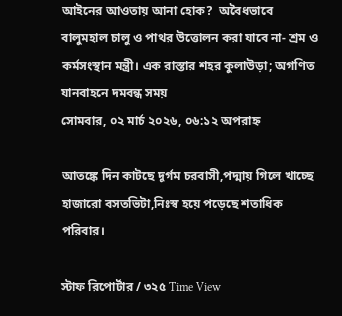আইনের আওতায় আনা হোক?  অবৈধভাবে বালুমহাল চালু ও পাথর উত্তোলন করা যাবে না- শ্রম ও কর্মসংস্থান মন্ত্রী। এক রাস্তার শহর কুলাউড়া; অগণিত যানবাহনে দমবন্ধ সময়
সোমবার, ০২ মার্চ ২০২৬, ০৬:১২ অপরাহ্ন

আতঙ্কে দিন কাটছে দূর্গম চরবাসী,পদ্মায় গিলে খাচ্ছে হাজারো বসতভিটা,নিঃস্ব হয়ে পড়েছে শতাধিক পরিবার।

স্টাফ রিপোর্টার / ৩২৫ Time View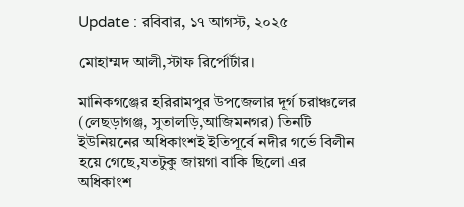Update : রবিবার, ১৭ আগস্ট, ২০২৫

মোহাম্মদ আলী,স্টাফ রির্পোর্টার।

মানিকগঞ্জের হরিরামপুর উপজেলার দূর্গ চরাঞ্চলের (লেছড়াগঞ্জ, সুতালড়ি,আজিমনগর) তিনটি ইউনিয়নের অধিকাংশই ইতিপূর্বে নদীর গর্ভে বিলীন হয়ে গেছে,যতটুকু জায়গা বাকি ছিলো এর অধিকাংশ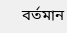বর্তমান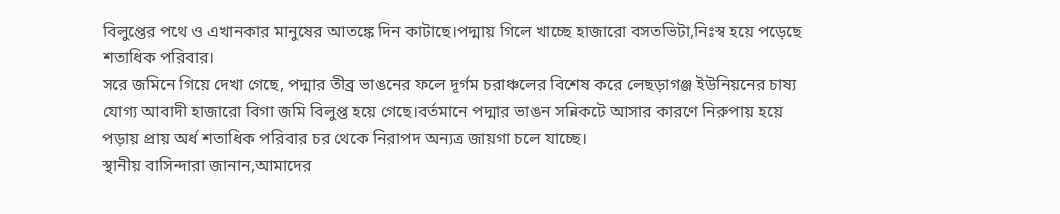বিলুপ্তের পথে ও এখানকার মানুষের আতঙ্কে দিন কাটাছে।পদ্মায় গিলে খাচ্ছে হাজারো বসতভিটা,নিঃস্ব হয়ে পড়েছে শতাধিক পরিবার।
সরে জমিনে গিয়ে দেখা গেছে, পদ্মার তীব্র ভাঙনের ফলে দূর্গম চরাঞ্চলের বিশেষ করে লেছড়াগঞ্জ ইউনিয়নের চাষ্য যোগ্য আবাদী হাজারো বিগা জমি বিলুপ্ত হয়ে গেছে।বর্তমানে পদ্মার ভাঙন সন্নিকটে আসার কারণে নিরুপায় হয়ে পড়ায় প্রায় অর্ধ শতাধিক পরিবার চর থেকে নিরাপদ অন্যত্র জায়গা চলে যাচ্ছে।
স্থানীয় বাসিন্দারা জানান,আমাদের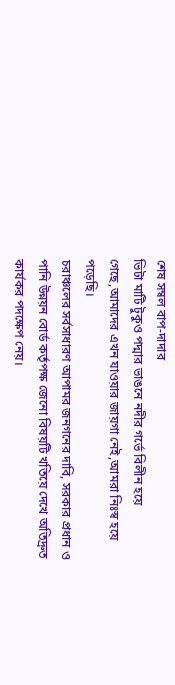শেষ সম্বল বাপ-দাদার
ভিটা মাটি টুকুও পদ্মার ভাঙনে নদীর গর্ভে বিলীন হয়ে গেছে,আমাদের এখন যাওয়ার জায়গা নেই,আমরা নিঃস্ব হয়ে পড়েছি।
চরাঞ্চলের সর্বসাধারণ আপামর জনগনের দাবি, সরকার প্রধান ও পানি উন্নয়ন বোর্ড কর্তৃপক্ষ জেনো বিষয়টি খতিয়ে দেখে অতিদ্রুত কার্যকর পদক্ষেপ নেয়।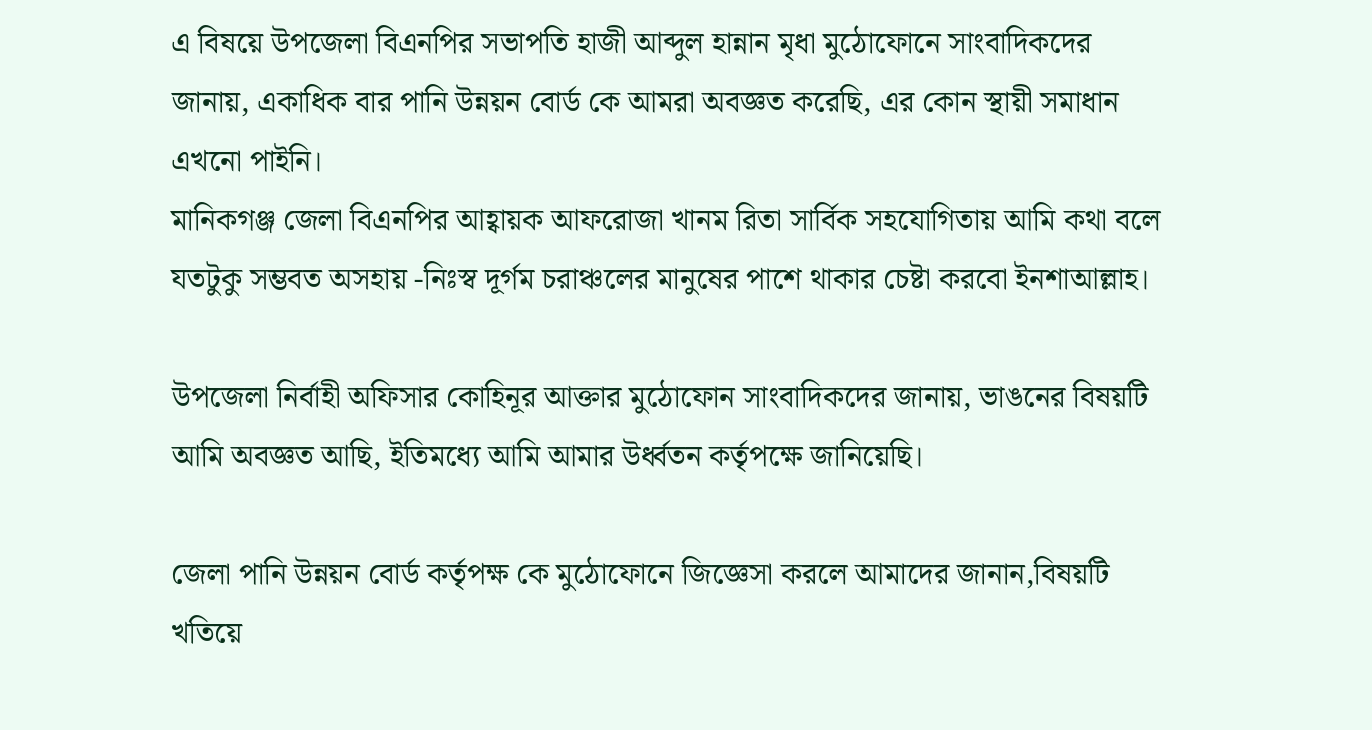এ বিষয়ে উপজেলা বিএনপির সভাপতি হাজী আব্দুল হান্নান মৃধা মুঠোফোনে সাংবাদিকদের জানায়, একাধিক বার পানি উন্নয়ন বোর্ড কে আমরা অবজ্ঞত করেছি, এর কোন স্থায়ী সমাধান এখনো পাইনি।
মানিকগঞ্জ জেলা বিএনপির আহ্বায়ক আফরোজা খানম রিতা সার্বিক সহযোগিতায় আমি কথা বলে যতটুকু সম্ভবত অসহায় -নিঃস্ব দূর্গম চরাঞ্চলের মানুষের পাশে থাকার চেষ্টা করবো ইনশাআল্লাহ।

উপজেলা নির্বাহী অফিসার কোহিনূর আক্তার মুঠোফোন সাংবাদিকদের জানায়, ভাঙনের বিষয়টি আমি অবজ্ঞত আছি, ইতিমধ্যে আমি আমার উর্ধ্বতন কর্তৃপক্ষে জানিয়েছি।

জেলা পানি উন্নয়ন বোর্ড কর্তৃপক্ষ কে মুঠোফোনে জিজ্ঞেসা করলে আমাদের জানান,বিষয়টি খতিয়ে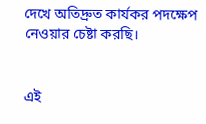দেখে অতিদ্রুত কার্যকর পদক্ষেপ নেওয়ার চেষ্টা করছি।


এই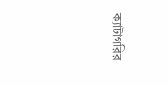ক্যাটাগরির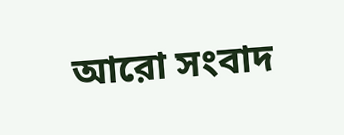আরো সংবাদ